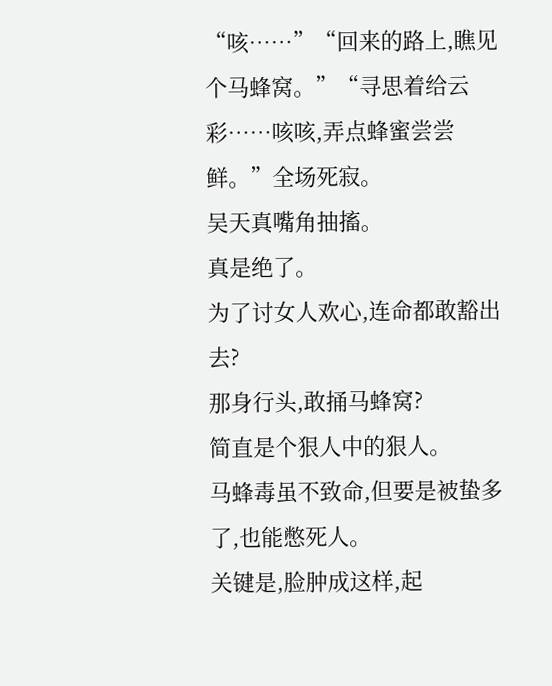“咳……”“回来的路上,瞧见个马蜂窝。”“寻思着给云彩……咳咳,弄点蜂蜜尝尝鲜。”全场死寂。
吴天真嘴角抽搐。
真是绝了。
为了讨女人欢心,连命都敢豁出去?
那身行头,敢捅马蜂窝?
简直是个狠人中的狠人。
马蜂毒虽不致命,但要是被蛰多了,也能憋死人。
关键是,脸肿成这样,起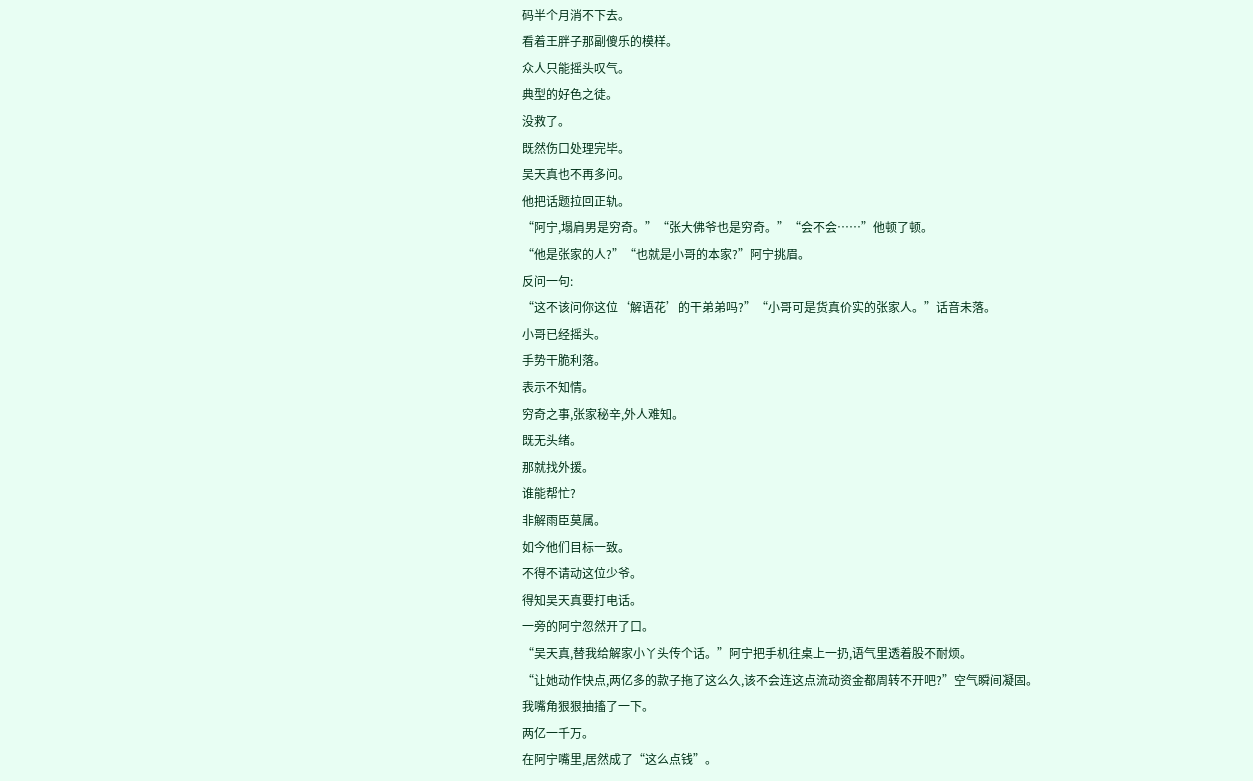码半个月消不下去。
看着王胖子那副傻乐的模样。
众人只能摇头叹气。
典型的好色之徒。
没救了。
既然伤口处理完毕。
吴天真也不再多问。
他把话题拉回正轨。
“阿宁,塌肩男是穷奇。”“张大佛爷也是穷奇。”“会不会……”他顿了顿。
“他是张家的人?”“也就是小哥的本家?”阿宁挑眉。
反问一句:
“这不该问你这位‘解语花’的干弟弟吗?”“小哥可是货真价实的张家人。”话音未落。
小哥已经摇头。
手势干脆利落。
表示不知情。
穷奇之事,张家秘辛,外人难知。
既无头绪。
那就找外援。
谁能帮忙?
非解雨臣莫属。
如今他们目标一致。
不得不请动这位少爷。
得知吴天真要打电话。
一旁的阿宁忽然开了口。
“吴天真,替我给解家小丫头传个话。”阿宁把手机往桌上一扔,语气里透着股不耐烦。
“让她动作快点,两亿多的款子拖了这么久,该不会连这点流动资金都周转不开吧?”空气瞬间凝固。
我嘴角狠狠抽搐了一下。
两亿一千万。
在阿宁嘴里,居然成了“这么点钱”。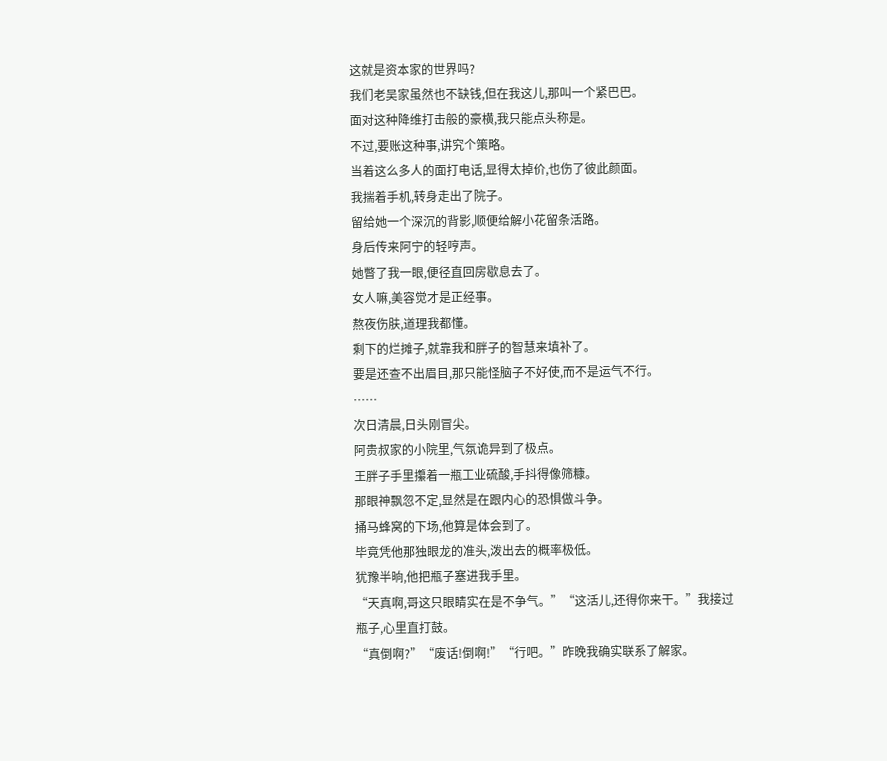这就是资本家的世界吗?
我们老吴家虽然也不缺钱,但在我这儿,那叫一个紧巴巴。
面对这种降维打击般的豪横,我只能点头称是。
不过,要账这种事,讲究个策略。
当着这么多人的面打电话,显得太掉价,也伤了彼此颜面。
我揣着手机,转身走出了院子。
留给她一个深沉的背影,顺便给解小花留条活路。
身后传来阿宁的轻哼声。
她瞥了我一眼,便径直回房歇息去了。
女人嘛,美容觉才是正经事。
熬夜伤肤,道理我都懂。
剩下的烂摊子,就靠我和胖子的智慧来填补了。
要是还查不出眉目,那只能怪脑子不好使,而不是运气不行。
……
次日清晨,日头刚冒尖。
阿贵叔家的小院里,气氛诡异到了极点。
王胖子手里攥着一瓶工业硫酸,手抖得像筛糠。
那眼神飘忽不定,显然是在跟内心的恐惧做斗争。
捅马蜂窝的下场,他算是体会到了。
毕竟凭他那独眼龙的准头,泼出去的概率极低。
犹豫半晌,他把瓶子塞进我手里。
“天真啊,哥这只眼睛实在是不争气。”“这活儿,还得你来干。”我接过瓶子,心里直打鼓。
“真倒啊?”“废话!倒啊!”“行吧。”昨晚我确实联系了解家。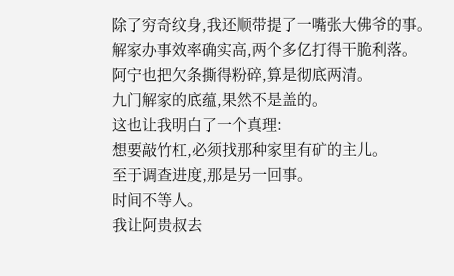除了穷奇纹身,我还顺带提了一嘴张大佛爷的事。
解家办事效率确实高,两个多亿打得干脆利落。
阿宁也把欠条撕得粉碎,算是彻底两清。
九门解家的底蕴,果然不是盖的。
这也让我明白了一个真理:
想要敲竹杠,必须找那种家里有矿的主儿。
至于调查进度,那是另一回事。
时间不等人。
我让阿贵叔去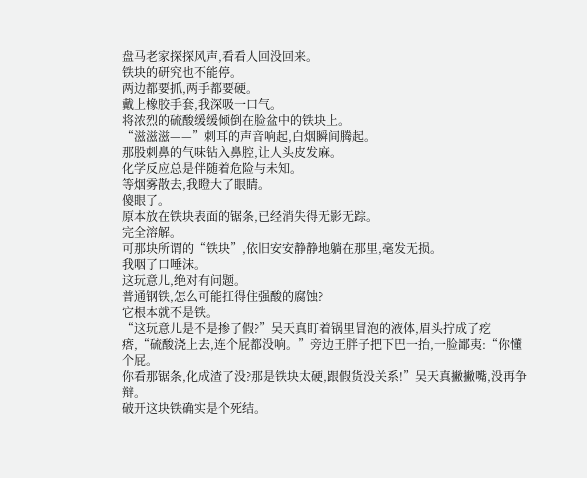盘马老家探探风声,看看人回没回来。
铁块的研究也不能停。
两边都要抓,两手都要硬。
戴上橡胶手套,我深吸一口气。
将浓烈的硫酸缓缓倾倒在脸盆中的铁块上。
“滋滋滋——”刺耳的声音响起,白烟瞬间腾起。
那股刺鼻的气味钻入鼻腔,让人头皮发麻。
化学反应总是伴随着危险与未知。
等烟雾散去,我瞪大了眼睛。
傻眼了。
原本放在铁块表面的锯条,已经消失得无影无踪。
完全溶解。
可那块所谓的“铁块”,依旧安安静静地躺在那里,毫发无损。
我咽了口唾沫。
这玩意儿,绝对有问题。
普通钢铁,怎么可能扛得住强酸的腐蚀?
它根本就不是铁。
“这玩意儿是不是掺了假?”吴天真盯着锅里冒泡的液体,眉头拧成了疙瘩,“硫酸浇上去,连个屁都没响。”旁边王胖子把下巴一抬,一脸鄙夷:“你懂个屁。
你看那锯条,化成渣了没?那是铁块太硬,跟假货没关系!”吴天真撇撇嘴,没再争辩。
破开这块铁确实是个死结。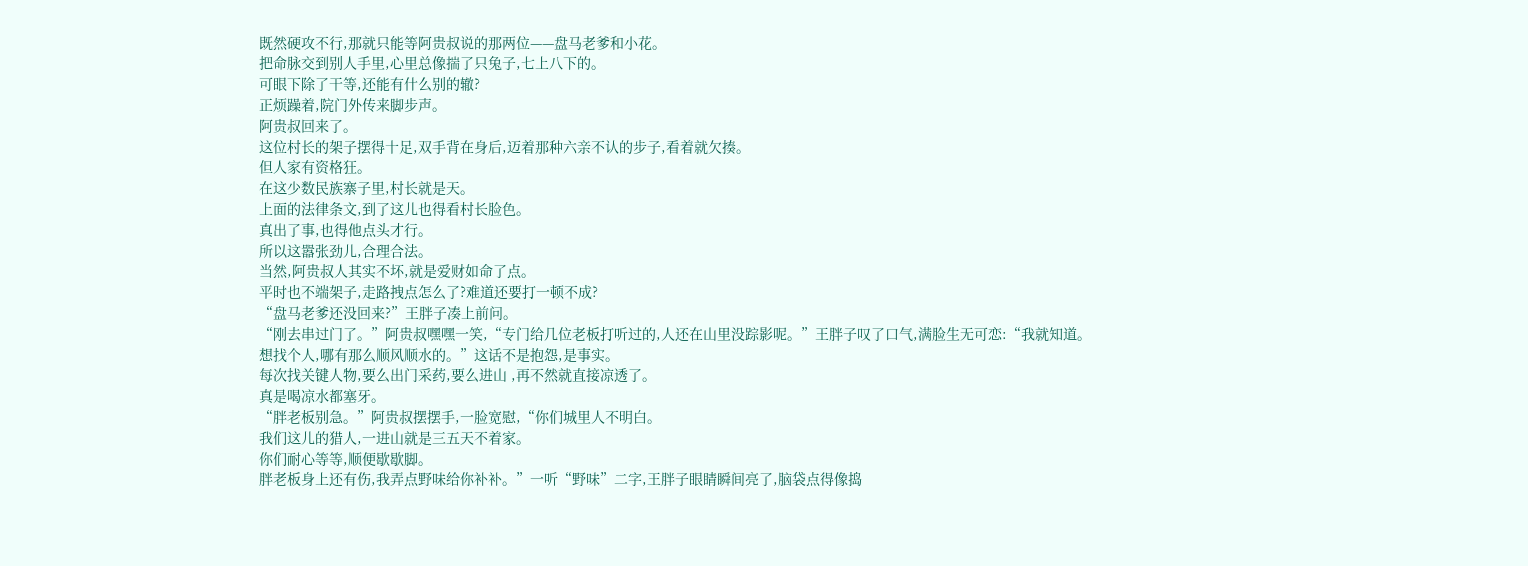既然硬攻不行,那就只能等阿贵叔说的那两位——盘马老爹和小花。
把命脉交到别人手里,心里总像揣了只兔子,七上八下的。
可眼下除了干等,还能有什么别的辙?
正烦躁着,院门外传来脚步声。
阿贵叔回来了。
这位村长的架子摆得十足,双手背在身后,迈着那种六亲不认的步子,看着就欠揍。
但人家有资格狂。
在这少数民族寨子里,村长就是天。
上面的法律条文,到了这儿也得看村长脸色。
真出了事,也得他点头才行。
所以这嚣张劲儿,合理合法。
当然,阿贵叔人其实不坏,就是爱财如命了点。
平时也不端架子,走路拽点怎么了?难道还要打一顿不成?
“盘马老爹还没回来?”王胖子凑上前问。
“刚去串过门了。”阿贵叔嘿嘿一笑,“专门给几位老板打听过的,人还在山里没踪影呢。”王胖子叹了口气,满脸生无可恋:“我就知道。
想找个人,哪有那么顺风顺水的。”这话不是抱怨,是事实。
每次找关键人物,要么出门采药,要么进山 ,再不然就直接凉透了。
真是喝凉水都塞牙。
“胖老板别急。”阿贵叔摆摆手,一脸宽慰,“你们城里人不明白。
我们这儿的猎人,一进山就是三五天不着家。
你们耐心等等,顺便歇歇脚。
胖老板身上还有伤,我弄点野味给你补补。”一听“野味”二字,王胖子眼睛瞬间亮了,脑袋点得像捣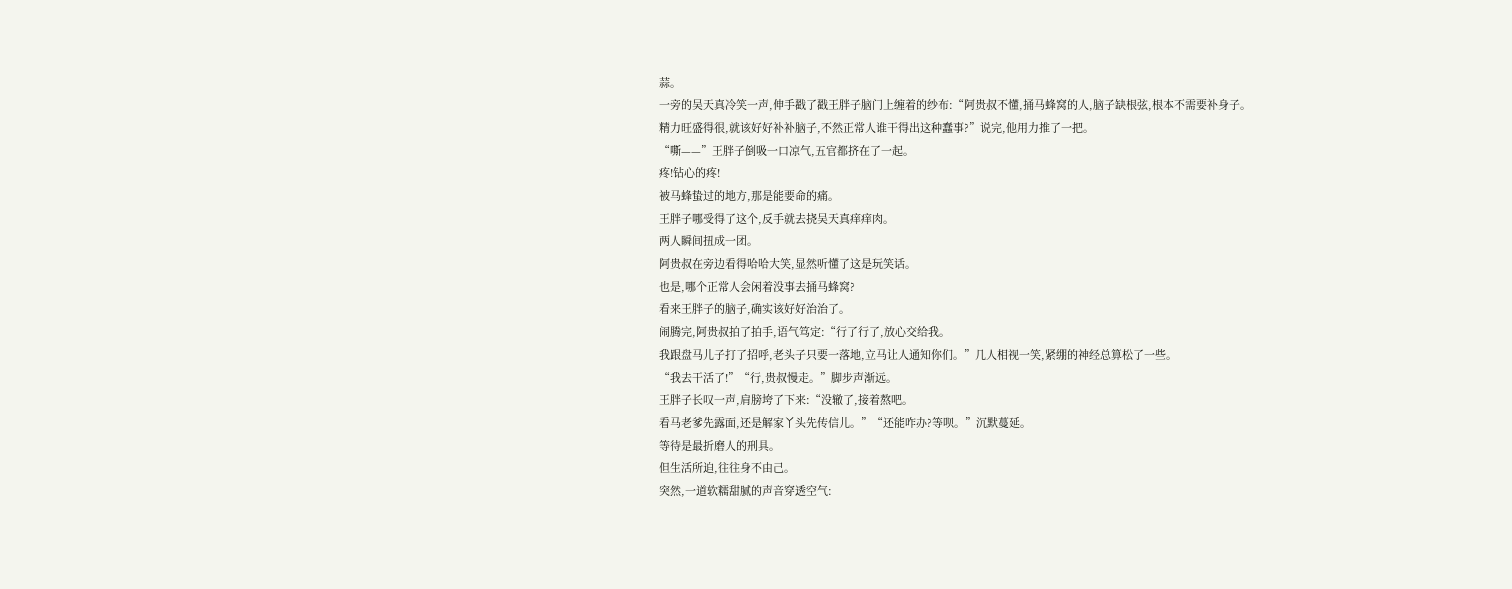蒜。
一旁的吴天真冷笑一声,伸手戳了戳王胖子脑门上缠着的纱布:“阿贵叔不懂,捅马蜂窝的人,脑子缺根弦,根本不需要补身子。
精力旺盛得很,就该好好补补脑子,不然正常人谁干得出这种蠢事?”说完,他用力推了一把。
“嘶——”王胖子倒吸一口凉气,五官都挤在了一起。
疼!钻心的疼!
被马蜂蛰过的地方,那是能要命的痛。
王胖子哪受得了这个,反手就去挠吴天真痒痒肉。
两人瞬间扭成一团。
阿贵叔在旁边看得哈哈大笑,显然听懂了这是玩笑话。
也是,哪个正常人会闲着没事去捅马蜂窝?
看来王胖子的脑子,确实该好好治治了。
闹腾完,阿贵叔拍了拍手,语气笃定:“行了行了,放心交给我。
我跟盘马儿子打了招呼,老头子只要一落地,立马让人通知你们。”几人相视一笑,紧绷的神经总算松了一些。
“我去干活了!”“行,贵叔慢走。”脚步声渐远。
王胖子长叹一声,肩膀垮了下来:“没辙了,接着熬吧。
看马老爹先露面,还是解家丫头先传信儿。”“还能咋办?等呗。”沉默蔓延。
等待是最折磨人的刑具。
但生活所迫,往往身不由己。
突然,一道软糯甜腻的声音穿透空气: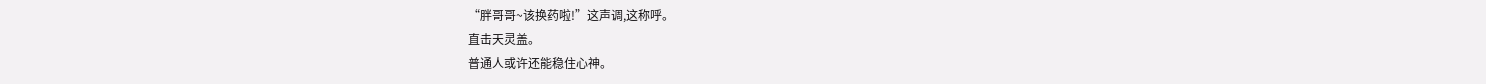“胖哥哥~该换药啦!”这声调,这称呼。
直击天灵盖。
普通人或许还能稳住心神。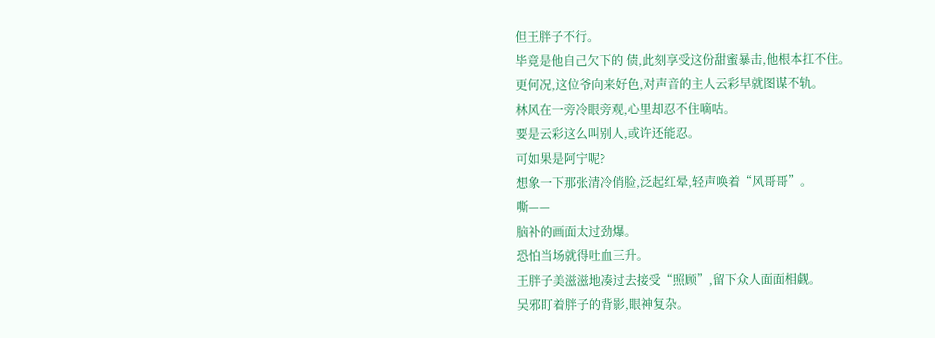但王胖子不行。
毕竟是他自己欠下的 债,此刻享受这份甜蜜暴击,他根本扛不住。
更何况,这位爷向来好色,对声音的主人云彩早就图谋不轨。
林风在一旁冷眼旁观,心里却忍不住嘀咕。
要是云彩这么叫别人,或许还能忍。
可如果是阿宁呢?
想象一下那张清冷俏脸,泛起红晕,轻声唤着“风哥哥”。
嘶——
脑补的画面太过劲爆。
恐怕当场就得吐血三升。
王胖子美滋滋地凑过去接受“照顾”,留下众人面面相觑。
吴邪盯着胖子的背影,眼神复杂。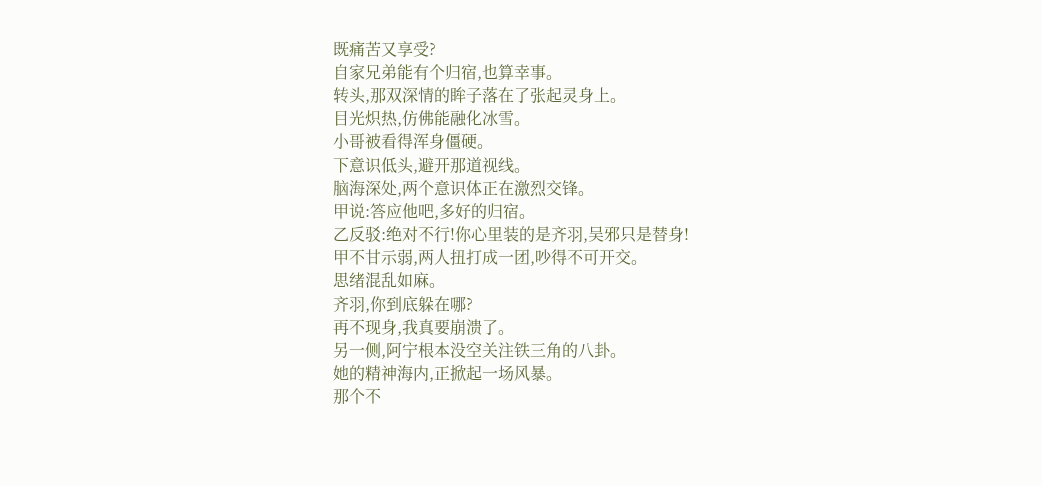既痛苦又享受?
自家兄弟能有个归宿,也算幸事。
转头,那双深情的眸子落在了张起灵身上。
目光炽热,仿佛能融化冰雪。
小哥被看得浑身僵硬。
下意识低头,避开那道视线。
脑海深处,两个意识体正在激烈交锋。
甲说:答应他吧,多好的归宿。
乙反驳:绝对不行!你心里装的是齐羽,吴邪只是替身!
甲不甘示弱,两人扭打成一团,吵得不可开交。
思绪混乱如麻。
齐羽,你到底躲在哪?
再不现身,我真要崩溃了。
另一侧,阿宁根本没空关注铁三角的八卦。
她的精神海内,正掀起一场风暴。
那个不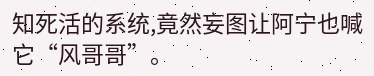知死活的系统,竟然妄图让阿宁也喊它“风哥哥”。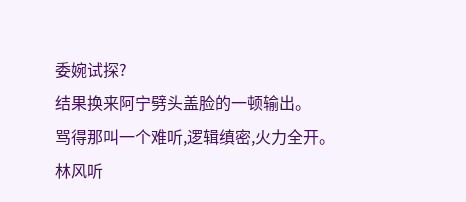委婉试探?
结果换来阿宁劈头盖脸的一顿输出。
骂得那叫一个难听,逻辑缜密,火力全开。
林风听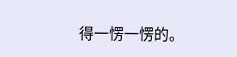得一愣一愣的。